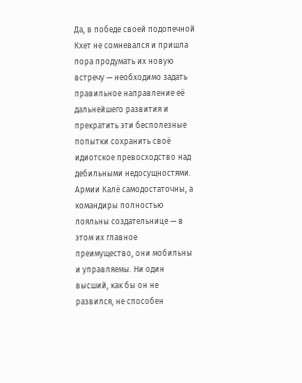Да, в победе своей подопечной Кхет не сомневался и пришла пора продумать их новую встречу — необходимо задать правильное направление её дальнейшего развития и прекратить эти бесполезные попытки сохранить своё идиотское превосходство над дебильными недосущностями.
Армии Калё самодостаточны, а командиры полностью лояльны создательнице — в этом их главное преимущество, они мобильны и управляемы. Ни один высший, как бы он не развился, не способен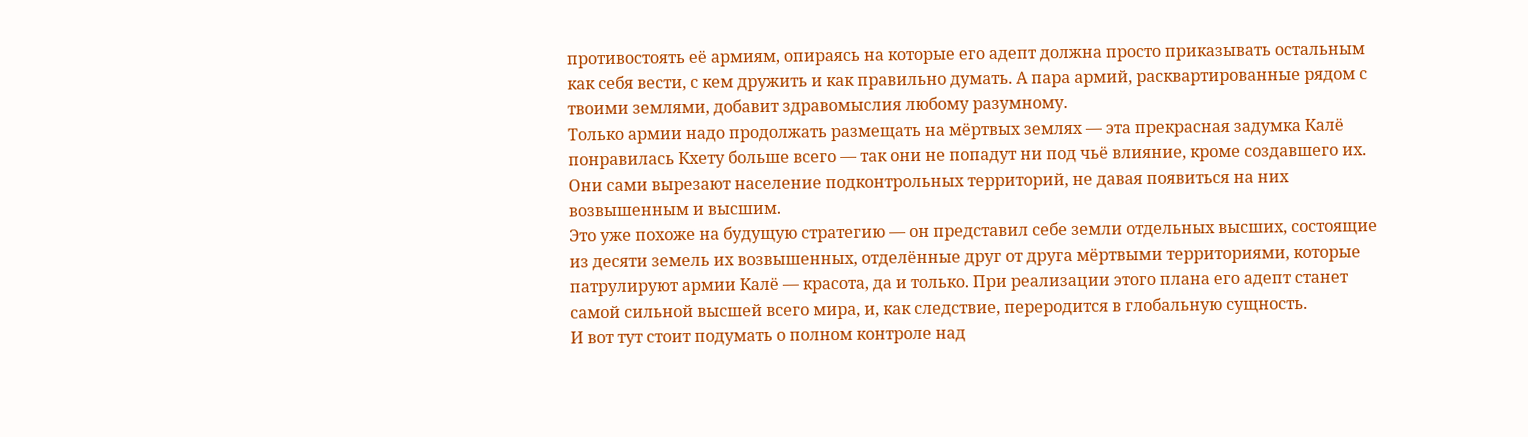противостоять её армиям, опираясь на которые его адепт должна просто приказывать остальным как себя вести, с кем дружить и как правильно думать. А пара армий, расквартированные рядом с твоими землями, добавит здравомыслия любому разумному.
Только армии надо продолжать размещать на мёртвых землях — эта прекрасная задумка Калё понравилась Кхету больше всего — так они не попадут ни под чьё влияние, кроме создавшего их. Они сами вырезают население подконтрольных территорий, не давая появиться на них возвышенным и высшим.
Это уже похоже на будущую стратегию — он представил себе земли отдельных высших, состоящие из десяти земель их возвышенных, отделённые друг от друга мёртвыми территориями, которые патрулируют армии Калё — красота, да и только. При реализации этого плана его адепт станет самой сильной высшей всего мира, и, как следствие, переродится в глобальную сущность.
И вот тут стоит подумать о полном контроле над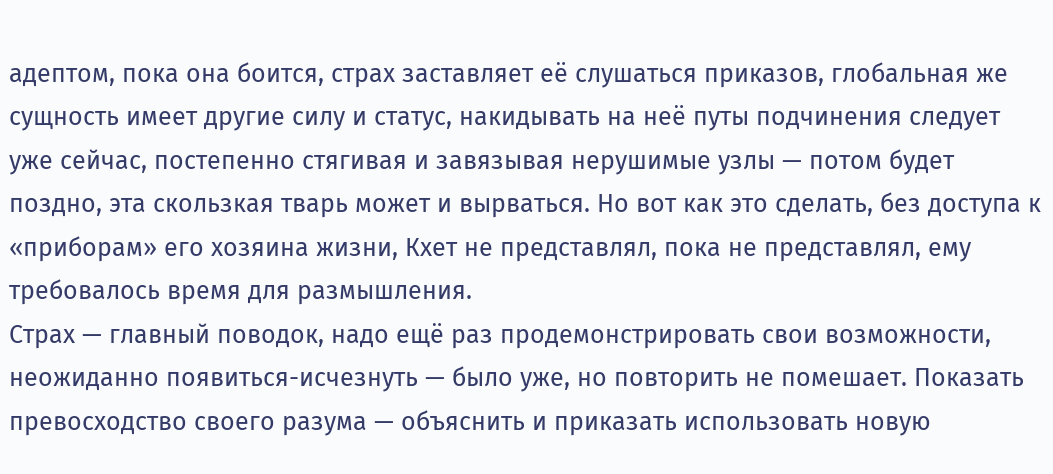адептом, пока она боится, страх заставляет её слушаться приказов, глобальная же сущность имеет другие силу и статус, накидывать на неё путы подчинения следует уже сейчас, постепенно стягивая и завязывая нерушимые узлы — потом будет поздно, эта скользкая тварь может и вырваться. Но вот как это сделать, без доступа к «приборам» его хозяина жизни, Кхет не представлял, пока не представлял, ему требовалось время для размышления.
Страх — главный поводок, надо ещё раз продемонстрировать свои возможности, неожиданно появиться-исчезнуть — было уже, но повторить не помешает. Показать превосходство своего разума — объяснить и приказать использовать новую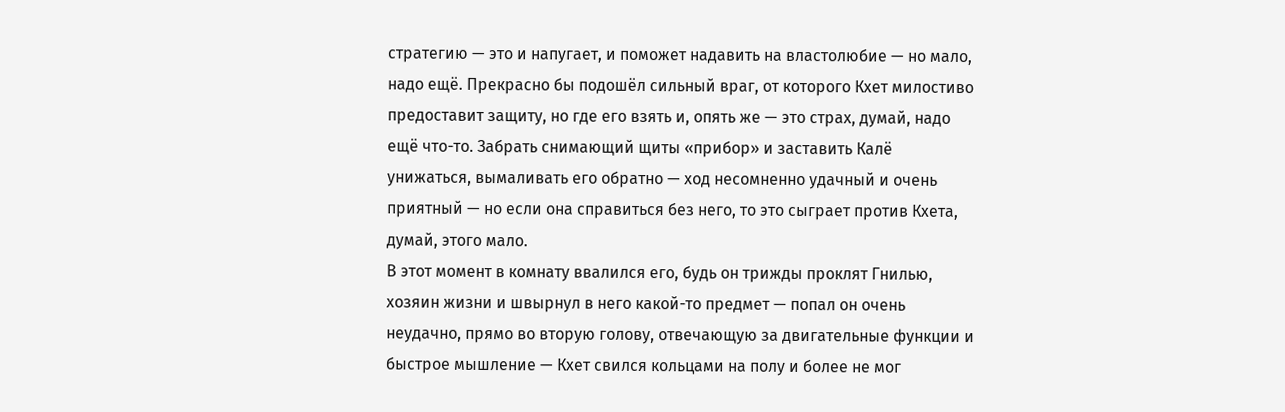стратегию — это и напугает, и поможет надавить на властолюбие — но мало, надо ещё. Прекрасно бы подошёл сильный враг, от которого Кхет милостиво предоставит защиту, но где его взять и, опять же — это страх, думай, надо ещё что-то. Забрать снимающий щиты «прибор» и заставить Калё унижаться, вымаливать его обратно — ход несомненно удачный и очень приятный — но если она справиться без него, то это сыграет против Кхета, думай, этого мало.
В этот момент в комнату ввалился его, будь он трижды проклят Гнилью, хозяин жизни и швырнул в него какой-то предмет — попал он очень неудачно, прямо во вторую голову, отвечающую за двигательные функции и быстрое мышление — Кхет свился кольцами на полу и более не мог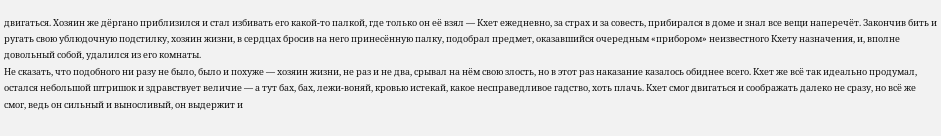двигаться. Хозяин же дёргано приблизился и стал избивать его какой-то палкой, где только он её взял — Кхет ежедневно, за страх и за совесть, прибирался в доме и знал все вещи наперечёт. Закончив бить и ругать свою ублюдочную подстилку, хозяин жизни, в сердцах бросив на него принесённую палку, подобрал предмет, оказавшийся очередным «прибором» неизвестного Кхету назначения, и, вполне довольный собой, удалился из его комнаты.
Не сказать, что подобного ни разу не было, было и похуже — хозяин жизни, не раз и не два, срывал на нём свою злость, но в этот раз наказание казалось обиднее всего. Кхет же всё так идеально продумал, остался небольшой штришок и здравствует величие — а тут бах, бах, лежи-воняй, кровью истекай, какое несправедливое гадство, хоть плачь. Кхет смог двигаться и соображать далеко не сразу, но всё же смог, ведь он сильный и выносливый, он выдержит и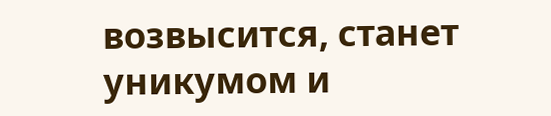возвысится, станет уникумом и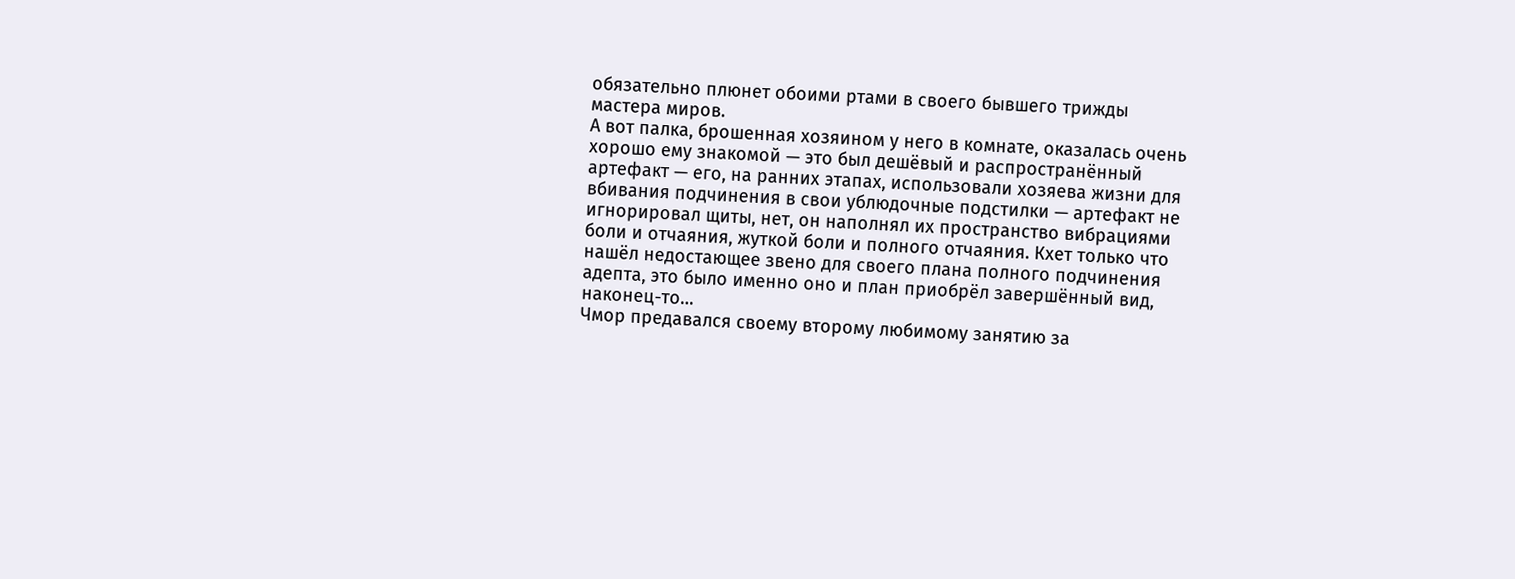обязательно плюнет обоими ртами в своего бывшего трижды мастера миров.
А вот палка, брошенная хозяином у него в комнате, оказалась очень хорошо ему знакомой — это был дешёвый и распространённый артефакт — его, на ранних этапах, использовали хозяева жизни для вбивания подчинения в свои ублюдочные подстилки — артефакт не игнорировал щиты, нет, он наполнял их пространство вибрациями боли и отчаяния, жуткой боли и полного отчаяния. Кхет только что нашёл недостающее звено для своего плана полного подчинения адепта, это было именно оно и план приобрёл завершённый вид, наконец-то…
Чмор предавался своему второму любимому занятию за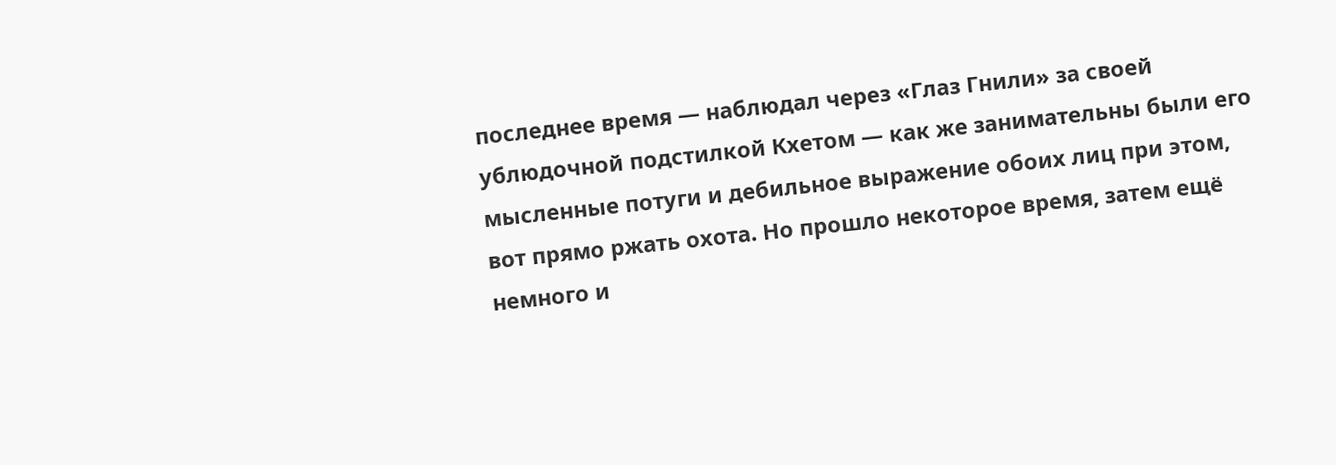последнее время — наблюдал через «Глаз Гнили» за своей ублюдочной подстилкой Кхетом — как же занимательны были его мысленные потуги и дебильное выражение обоих лиц при этом, вот прямо ржать охота. Но прошло некоторое время, затем ещё немного и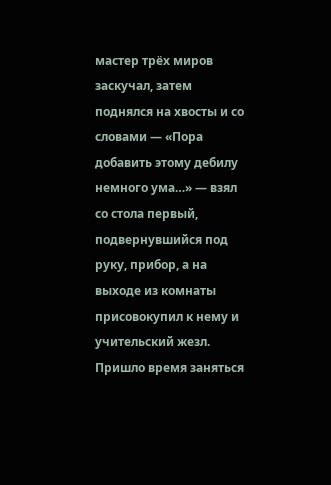мастер трёх миров заскучал, затем поднялся на хвосты и со словами — «Пора добавить этому дебилу немного ума…» — взял со стола первый, подвернувшийся под руку, прибор, а на выходе из комнаты присовокупил к нему и учительский жезл. Пришло время заняться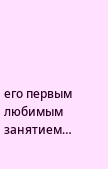его первым любимым занятием…